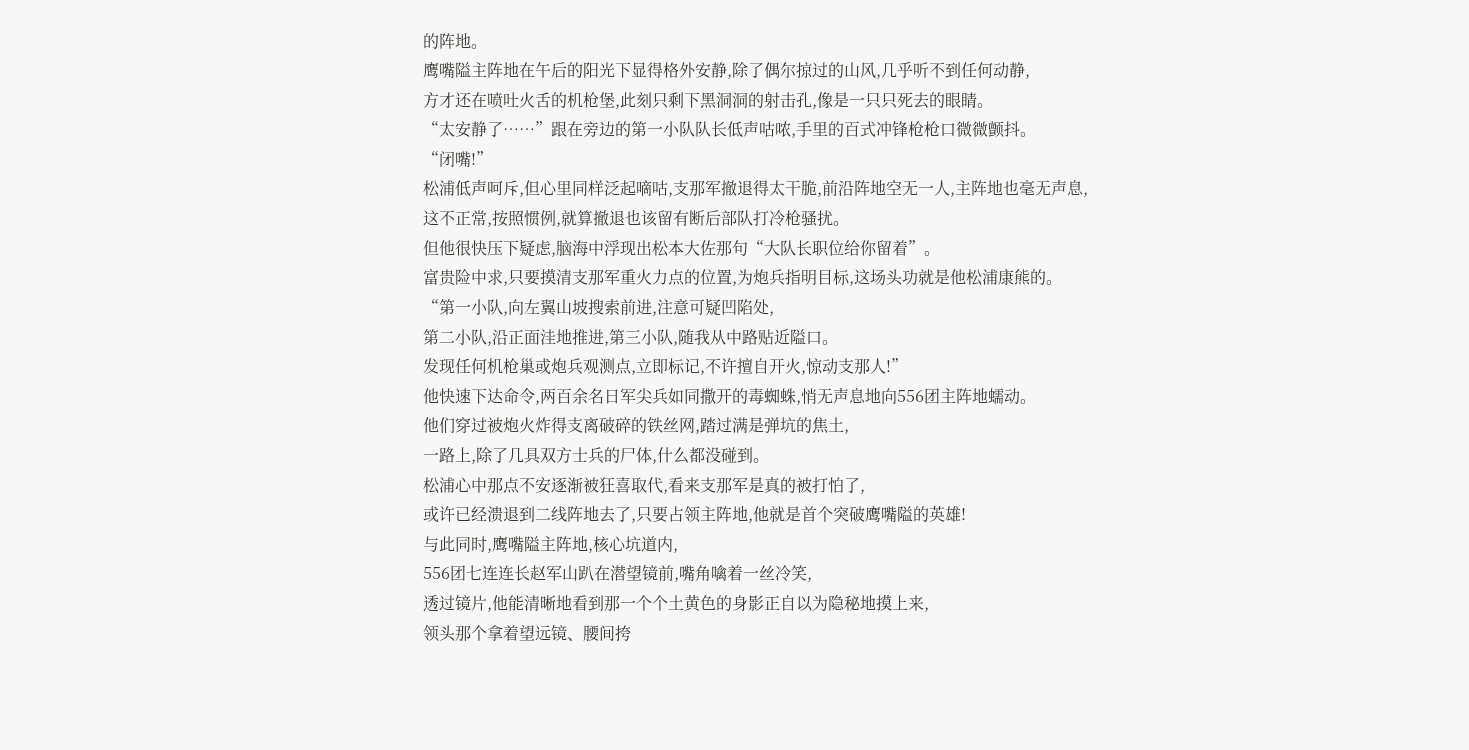的阵地。
鹰嘴隘主阵地在午后的阳光下显得格外安静,除了偶尔掠过的山风,几乎听不到任何动静,
方才还在喷吐火舌的机枪堡,此刻只剩下黑洞洞的射击孔,像是一只只死去的眼睛。
“太安静了……”跟在旁边的第一小队队长低声咕哝,手里的百式冲锋枪枪口微微颤抖。
“闭嘴!”
松浦低声呵斥,但心里同样泛起嘀咕,支那军撤退得太干脆,前沿阵地空无一人,主阵地也毫无声息,
这不正常,按照惯例,就算撤退也该留有断后部队打冷枪骚扰。
但他很快压下疑虑,脑海中浮现出松本大佐那句“大队长职位给你留着”。
富贵险中求,只要摸清支那军重火力点的位置,为炮兵指明目标,这场头功就是他松浦康熊的。
“第一小队,向左翼山坡搜索前进,注意可疑凹陷处,
第二小队,沿正面洼地推进,第三小队,随我从中路贴近隘口。
发现任何机枪巢或炮兵观测点,立即标记,不许擅自开火,惊动支那人!”
他快速下达命令,两百余名日军尖兵如同撒开的毒蜘蛛,悄无声息地向556团主阵地蠕动。
他们穿过被炮火炸得支离破碎的铁丝网,踏过满是弹坑的焦土,
一路上,除了几具双方士兵的尸体,什么都没碰到。
松浦心中那点不安逐渐被狂喜取代,看来支那军是真的被打怕了,
或许已经溃退到二线阵地去了,只要占领主阵地,他就是首个突破鹰嘴隘的英雄!
与此同时,鹰嘴隘主阵地,核心坑道内,
556团七连连长赵军山趴在潜望镜前,嘴角噙着一丝冷笑,
透过镜片,他能清晰地看到那一个个土黄色的身影正自以为隐秘地摸上来,
领头那个拿着望远镜、腰间挎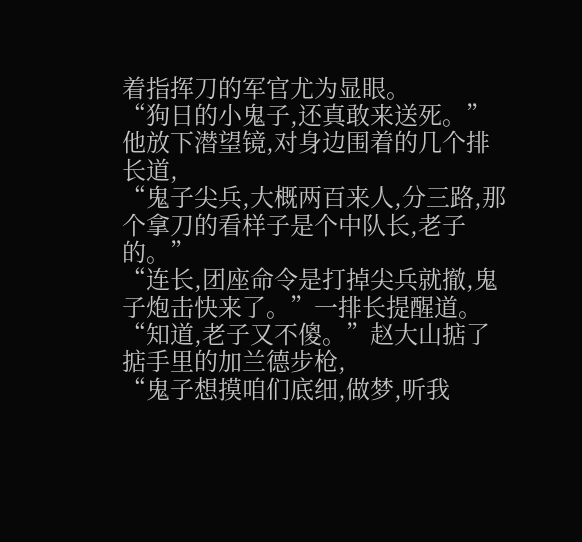着指挥刀的军官尤为显眼。
“狗日的小鬼子,还真敢来送死。”他放下潜望镜,对身边围着的几个排长道,
“鬼子尖兵,大概两百来人,分三路,那个拿刀的看样子是个中队长,老子的。”
“连长,团座命令是打掉尖兵就撤,鬼子炮击快来了。”一排长提醒道。
“知道,老子又不傻。”赵大山掂了掂手里的加兰德步枪,
“鬼子想摸咱们底细,做梦,听我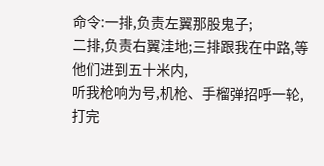命令:一排,负责左翼那股鬼子;
二排,负责右翼洼地;三排跟我在中路,等他们进到五十米内,
听我枪响为号,机枪、手榴弹招呼一轮,打完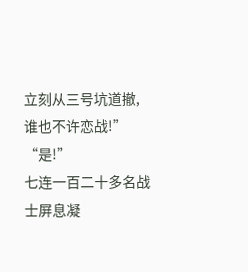立刻从三号坑道撤,谁也不许恋战!”
“是!”
七连一百二十多名战士屏息凝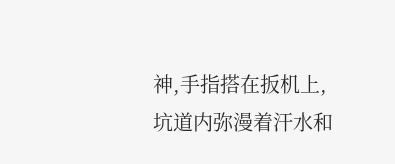神,手指搭在扳机上,
坑道内弥漫着汗水和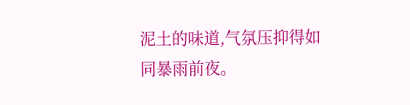泥土的味道,气氛压抑得如同暴雨前夜。